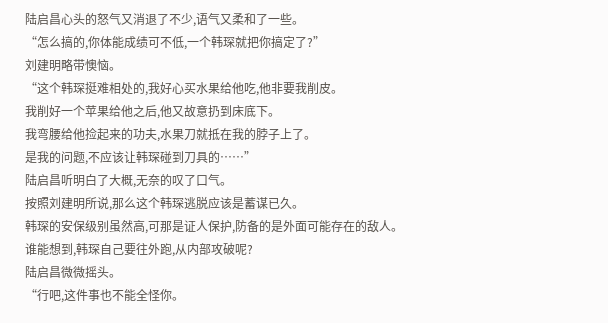陆启昌心头的怒气又消退了不少,语气又柔和了一些。
“怎么搞的,你体能成绩可不低,一个韩琛就把你搞定了?”
刘建明略带懊恼。
“这个韩琛挺难相处的,我好心买水果给他吃,他非要我削皮。
我削好一个苹果给他之后,他又故意扔到床底下。
我弯腰给他捡起来的功夫,水果刀就抵在我的脖子上了。
是我的问题,不应该让韩琛碰到刀具的……”
陆启昌听明白了大概,无奈的叹了口气。
按照刘建明所说,那么这个韩琛逃脱应该是蓄谋已久。
韩琛的安保级别虽然高,可那是证人保护,防备的是外面可能存在的敌人。
谁能想到,韩琛自己要往外跑,从内部攻破呢?
陆启昌微微摇头。
“行吧,这件事也不能全怪你。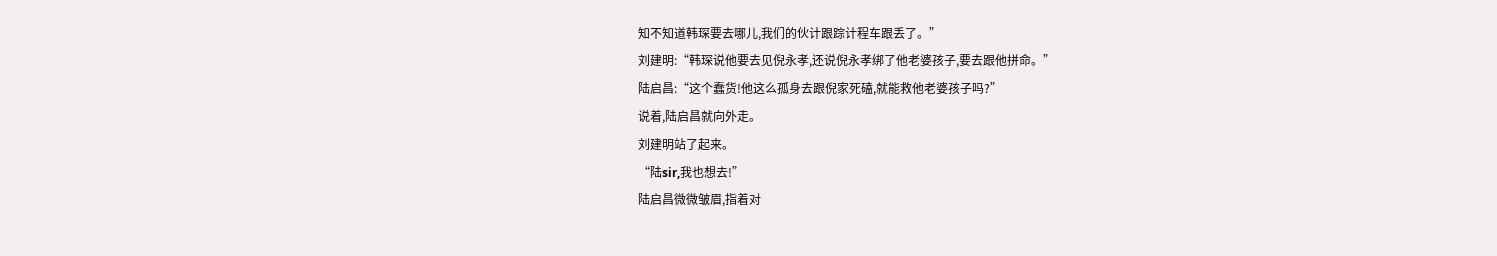知不知道韩琛要去哪儿,我们的伙计跟踪计程车跟丢了。”
刘建明:“韩琛说他要去见倪永孝,还说倪永孝绑了他老婆孩子,要去跟他拼命。”
陆启昌:“这个蠢货!他这么孤身去跟倪家死磕,就能救他老婆孩子吗?”
说着,陆启昌就向外走。
刘建明站了起来。
“陆sir,我也想去!”
陆启昌微微皱眉,指着对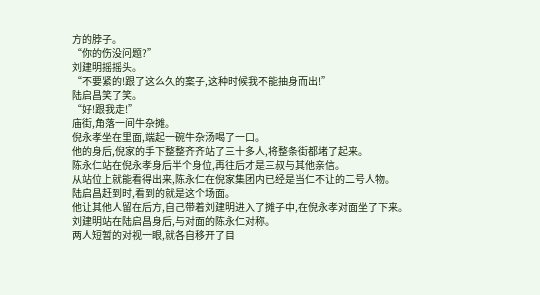方的脖子。
“你的伤没问题?”
刘建明摇摇头。
“不要紧的!跟了这么久的案子,这种时候我不能抽身而出!”
陆启昌笑了笑。
“好!跟我走!”
庙街,角落一间牛杂摊。
倪永孝坐在里面,端起一碗牛杂汤喝了一口。
他的身后,倪家的手下整整齐齐站了三十多人,将整条街都堵了起来。
陈永仁站在倪永孝身后半个身位,再往后才是三叔与其他亲信。
从站位上就能看得出来,陈永仁在倪家集团内已经是当仁不让的二号人物。
陆启昌赶到时,看到的就是这个场面。
他让其他人留在后方,自己带着刘建明进入了摊子中,在倪永孝对面坐了下来。
刘建明站在陆启昌身后,与对面的陈永仁对称。
两人短暂的对视一眼,就各自移开了目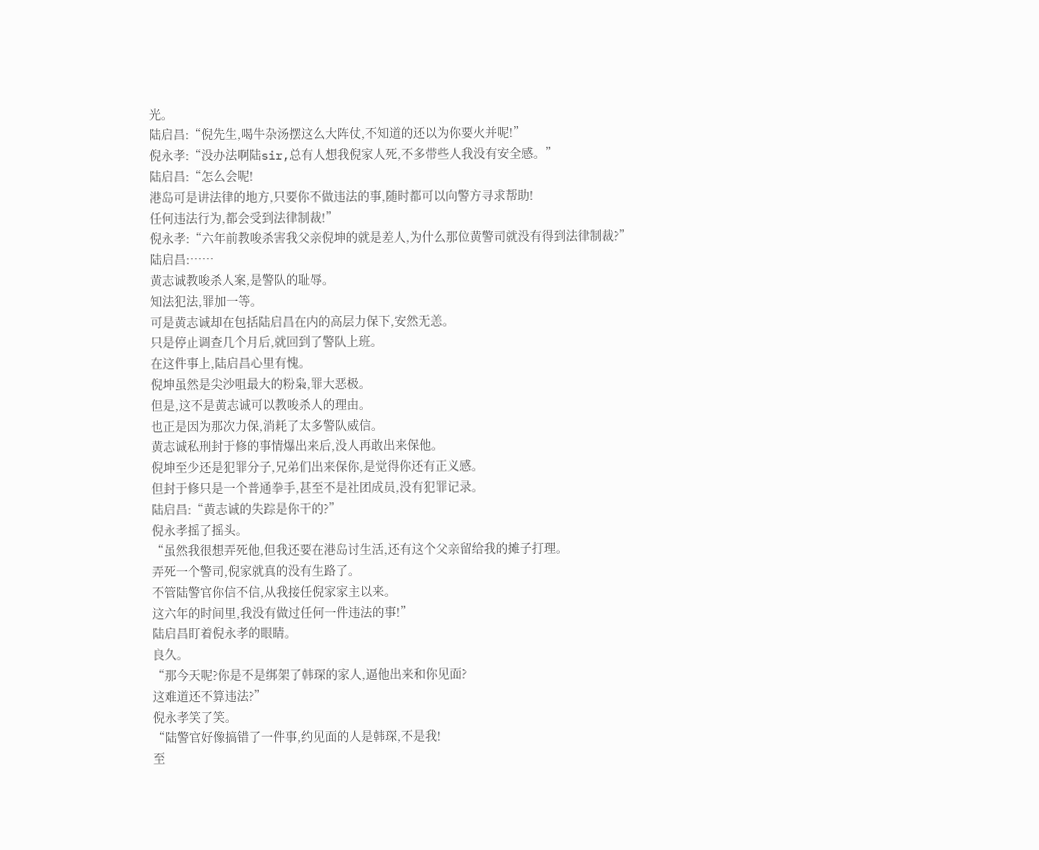光。
陆启昌:“倪先生,喝牛杂汤摆这么大阵仗,不知道的还以为你要火并呢!”
倪永孝:“没办法啊陆sir,总有人想我倪家人死,不多带些人我没有安全感。”
陆启昌:“怎么会呢!
港岛可是讲法律的地方,只要你不做违法的事,随时都可以向警方寻求帮助!
任何违法行为,都会受到法律制裁!”
倪永孝:“六年前教唆杀害我父亲倪坤的就是差人,为什么那位黄警司就没有得到法律制裁?”
陆启昌:……
黄志诚教唆杀人案,是警队的耻辱。
知法犯法,罪加一等。
可是黄志诚却在包括陆启昌在内的高层力保下,安然无恙。
只是停止调查几个月后,就回到了警队上班。
在这件事上,陆启昌心里有愧。
倪坤虽然是尖沙咀最大的粉枭,罪大恶极。
但是,这不是黄志诚可以教唆杀人的理由。
也正是因为那次力保,消耗了太多警队威信。
黄志诚私刑封于修的事情爆出来后,没人再敢出来保他。
倪坤至少还是犯罪分子,兄弟们出来保你,是觉得你还有正义感。
但封于修只是一个普通拳手,甚至不是社团成员,没有犯罪记录。
陆启昌:“黄志诚的失踪是你干的?”
倪永孝摇了摇头。
“虽然我很想弄死他,但我还要在港岛讨生活,还有这个父亲留给我的摊子打理。
弄死一个警司,倪家就真的没有生路了。
不管陆警官你信不信,从我接任倪家家主以来。
这六年的时间里,我没有做过任何一件违法的事!”
陆启昌盯着倪永孝的眼睛。
良久。
“那今天呢?你是不是绑架了韩琛的家人,逼他出来和你见面?
这难道还不算违法?”
倪永孝笑了笑。
“陆警官好像搞错了一件事,约见面的人是韩琛,不是我!
至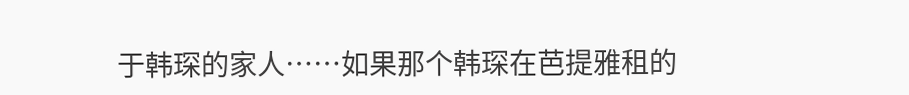于韩琛的家人……如果那个韩琛在芭提雅租的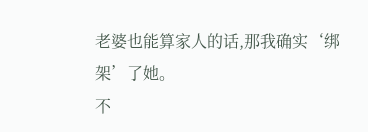老婆也能算家人的话,那我确实‘绑架’了她。
不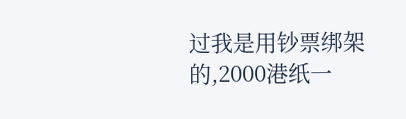过我是用钞票绑架的,2000港纸一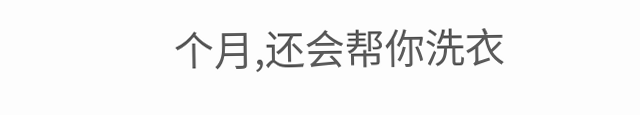个月,还会帮你洗衣